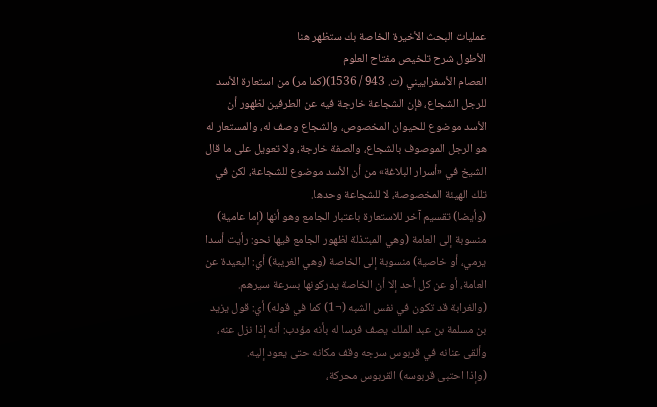عمليات البحث الأخيرة الخاصة بك ستظهر هنا
الأطول شرح تلخيص مفتاح العلوم
العصام الأسفراييني (ت. 943 / 1536)(كما مر) من استعارة الأسد للرجل الشجاع، فإن الشجاعة خارجة فيه عن الطرفين لظهور أن الأسد موضوع للحيوان المخصوص، والشجاع وصف له، والمستعار له هو الرجل الموصوف بالشجاع، والصفة خارجة، ولا تعويل على ما قال الشيخ في «أسرار البلاغة» من أن الأسد موضوع للشجاعة، لكن في تلك الهيئة المخصوصة، لا للشجاعة وحدها.
(وأيضا) تقسيم آخر للاستعارة باعتبار الجامع وهو أنها (إما عامية) منسوبة إلى العامة (وهي المبتذلة لظهور الجامع فيها نحو: رأيت أسدا يرمي، أو خاصية) منسوبة إلى الخاصة (وهي الغريبة) أي: البعيدة عن العامة، أو عن كل أحد إلا أن الخاصة يدركونها بسرعة سيرهم.
(والغرابة قد تكون في نفس الشبه (¬1) كما في قوله) أي: قول يزيد بن مسلمة بن عبد الملك يصف فرسا له بأنه مؤدب: أنه إذا نزل عنه، وألقى عنانه في قربوس سرجه وقف مكانه حتى يعود إليه.
(وإذا احتبى قربوسه) القربوس محركة،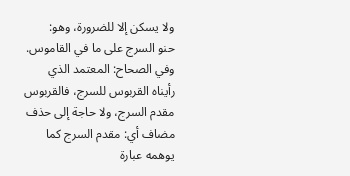ولا يسكن إلا للضرورة، وهو:
حنو السرج على ما في القاموس. وفي الصحاح: المعتمد الذي رأيناه القربوس للسرج، فالقربوس مقدم السرج، ولا حاجة إلى حذف مضاف أي: مقدم السرج كما يوهمه عبارة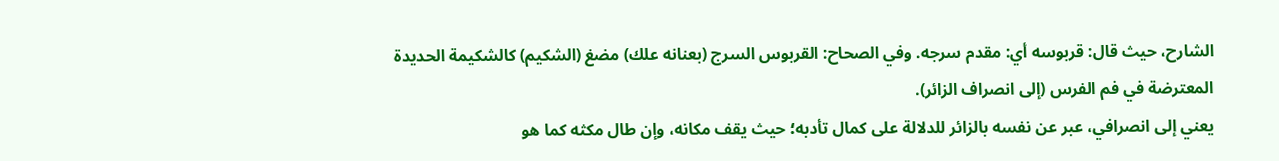الشارح، حيث قال: قربوسه أي: مقدم سرجه. وفي الصحاح: القربوس السرج (بعنانه علك) مضغ (الشكيم) كالشكيمة الحديدة المعترضة في فم الفرس (إلى انصراف الزائر).
يعني إلى انصرافي، عبر عن نفسه بالزائر للدلالة على كمال تأدبه؛ حيث يقف مكانه، وإن طال مكثه كما هو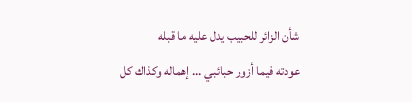شأن الزائر للحبيب يدل عليه ما قبله
عودته فيما أزور حبائبي ... إهماله وكذاك كل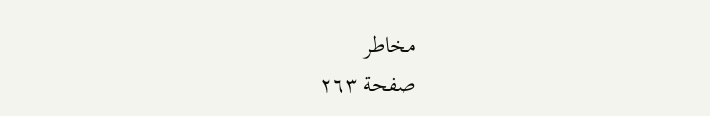مخاطر
صفحة ٢٦٣